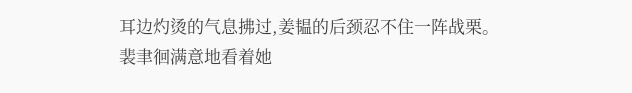耳边灼烫的气息拂过,姜韫的后颈忍不住一阵战栗。
裴聿徊满意地看着她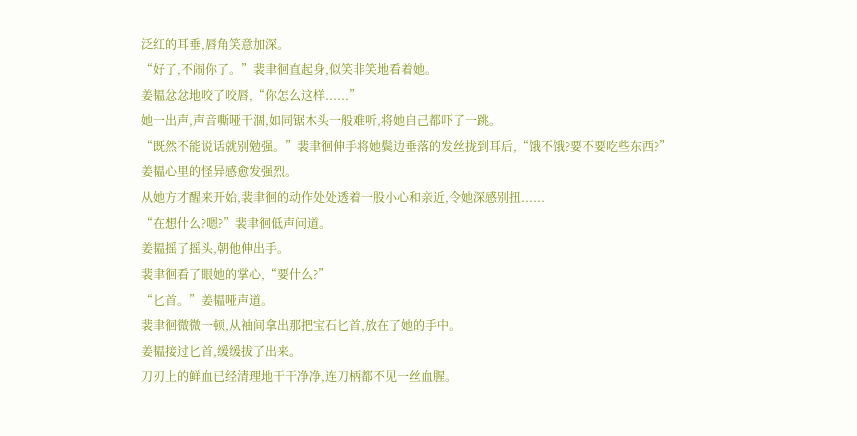泛红的耳垂,唇角笑意加深。
“好了,不闹你了。”裴聿徊直起身,似笑非笑地看着她。
姜韫忿忿地咬了咬唇,“你怎么这样......”
她一出声,声音嘶哑干涸,如同锯木头一般难听,将她自己都吓了一跳。
“既然不能说话就别勉强。”裴聿徊伸手将她鬓边垂落的发丝拢到耳后,“饿不饿?要不要吃些东西?”
姜韫心里的怪异感愈发强烈。
从她方才醒来开始,裴聿徊的动作处处透着一股小心和亲近,令她深感别扭......
“在想什么?嗯?”裴聿徊低声问道。
姜韫摇了摇头,朝他伸出手。
裴聿徊看了眼她的掌心,“要什么?”
“匕首。”姜韫哑声道。
裴聿徊微微一顿,从袖间拿出那把宝石匕首,放在了她的手中。
姜韫接过匕首,缓缓拔了出来。
刀刃上的鲜血已经清理地干干净净,连刀柄都不见一丝血腥。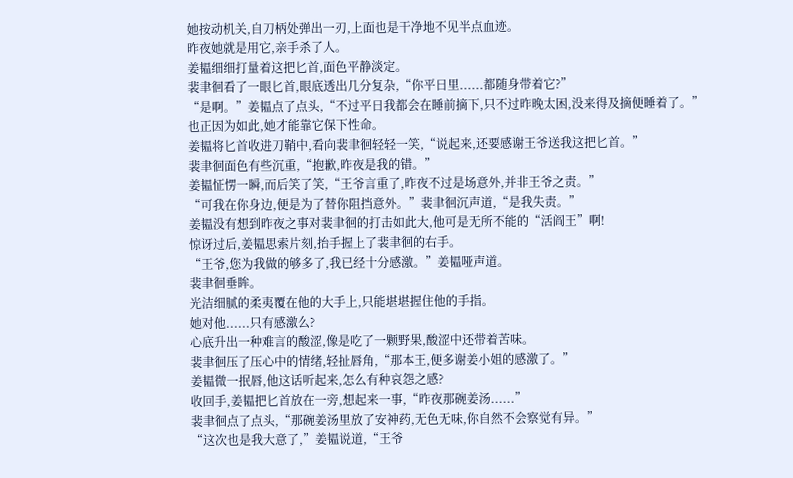她按动机关,自刀柄处弹出一刃,上面也是干净地不见半点血迹。
昨夜她就是用它,亲手杀了人。
姜韫细细打量着这把匕首,面色平静淡定。
裴聿徊看了一眼匕首,眼底透出几分复杂,“你平日里......都随身带着它?”
“是啊。”姜韫点了点头,“不过平日我都会在睡前摘下,只不过昨晚太困,没来得及摘便睡着了。”
也正因为如此,她才能靠它保下性命。
姜韫将匕首收进刀鞘中,看向裴聿徊轻轻一笑,“说起来,还要感谢王爷送我这把匕首。”
裴聿徊面色有些沉重,“抱歉,昨夜是我的错。”
姜韫怔愣一瞬,而后笑了笑,“王爷言重了,昨夜不过是场意外,并非王爷之责。”
“可我在你身边,便是为了替你阻挡意外。”裴聿徊沉声道,“是我失责。”
姜韫没有想到昨夜之事对裴聿徊的打击如此大,他可是无所不能的“活阎王”啊!
惊讶过后,姜韫思索片刻,抬手握上了裴聿徊的右手。
“王爷,您为我做的够多了,我已经十分感激。”姜韫哑声道。
裴聿徊垂眸。
光洁细腻的柔夷覆在他的大手上,只能堪堪握住他的手指。
她对他......只有感激么?
心底升出一种难言的酸涩,像是吃了一颗野果,酸涩中还带着苦味。
裴聿徊压了压心中的情绪,轻扯唇角,“那本王,便多谢姜小姐的感激了。”
姜韫微一抿唇,他这话听起来,怎么有种哀怨之感?
收回手,姜韫把匕首放在一旁,想起来一事,“昨夜那碗姜汤......”
裴聿徊点了点头,“那碗姜汤里放了安神药,无色无味,你自然不会察觉有异。”
“这次也是我大意了,”姜韫说道,“王爷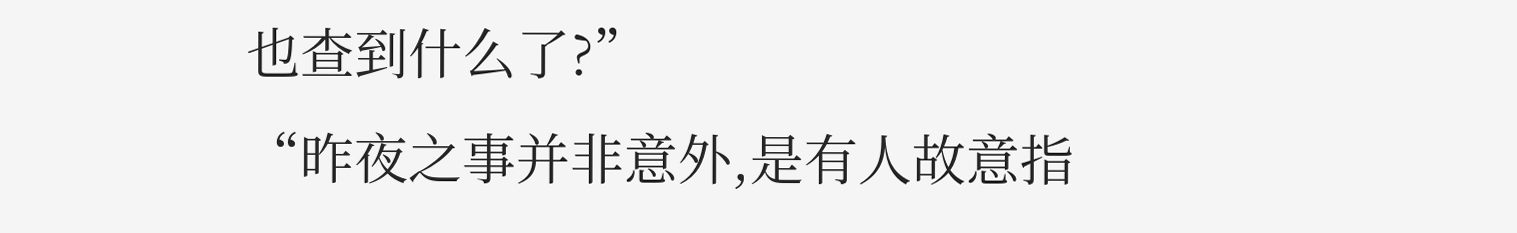也查到什么了?”
“昨夜之事并非意外,是有人故意指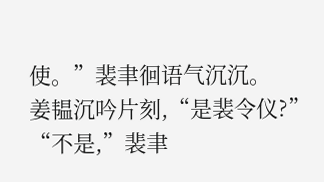使。”裴聿徊语气沉沉。
姜韫沉吟片刻,“是裴令仪?”
“不是,”裴聿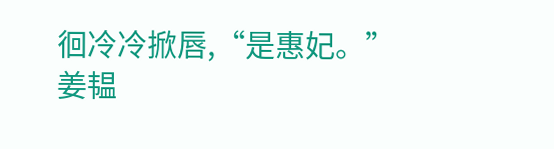徊冷冷掀唇,“是惠妃。”
姜韫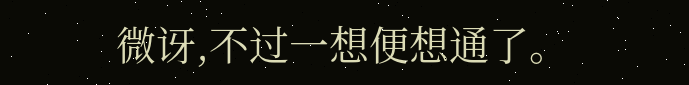微讶,不过一想便想通了。